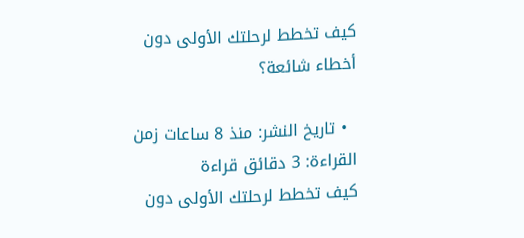كيف تخطط لرحلتك الأولى دون أخطاء شائعة؟

  • تاريخ النشر: منذ 8 ساعات زمن القراءة: 3 دقائق قراءة
كيف تخطط لرحلتك الأولى دون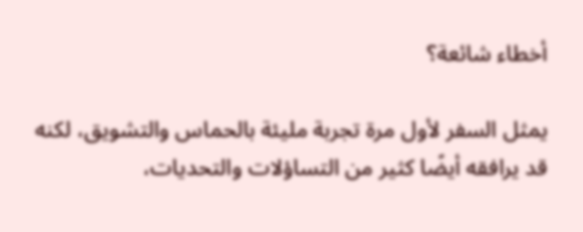أخطاء شائعة؟

يمثل السفر لأول مرة تجربة مليئة بالحماس والتشويق، لكنه قد يرافقه أيضًا كثير من التساؤلات والتحديات،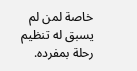خاصة لمن لم يسبق له تنظيم رحلة بمفرده.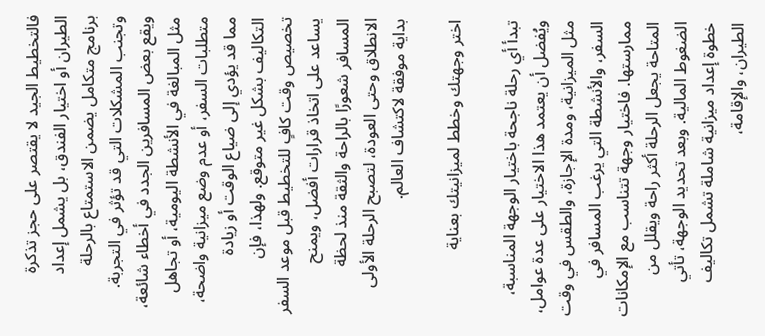فالتخطيط الجيد لا يقتصر على حجز تذكرة الطيران أو اختيار الفندق، بل يشمل إعداد برنامج متكامل يضمن الاستمتاع بالرحلة وتجنب المشكلات التي قد تؤثر في التجربة. ويقع بعض المسافرين الجدد في أخطاء شائعة، مثل المبالغة في الأنشطة اليومية، أو تجاهل متطلبات السفر، أو عدم وضع ميزانية واضحة، مما قد يؤدي إلى ضياع الوقت أو زيادة التكاليف بشكل غير متوقع. ولهذا، فإن تخصيص وقت كافٍ للتخطيط قبل موعد السفر يساعد على اتخاذ قرارات أفضل، ويمنح المسافر شعورًا بالراحة والثقة منذ لحظة الانطلاق وحتى العودة، لتصبح الرحلة الأولى بداية موفقة لاكتشاف العالم.

اختر وجهتك وخطط لميزانيتك بعناية

تبدأ أي رحلة ناجحة باختيار الوجهة المناسبة، ويُفضل أن يعتمد هذا الاختيار على عدة عوامل، مثل الميزانية، ومدة الإجازة، والطقس في وقت السفر، والأنشطة التي يرغب المسافر في ممارستها. فاختيار وجهة تتناسب مع الإمكانات المتاحة يجعل الرحلة أكثر راحة ويقلل من الضغوط المالية. وبعد تحديد الوجهة، تأتي خطوة إعداد ميزانية شاملة تشمل تكاليف الطيران، والإقامة،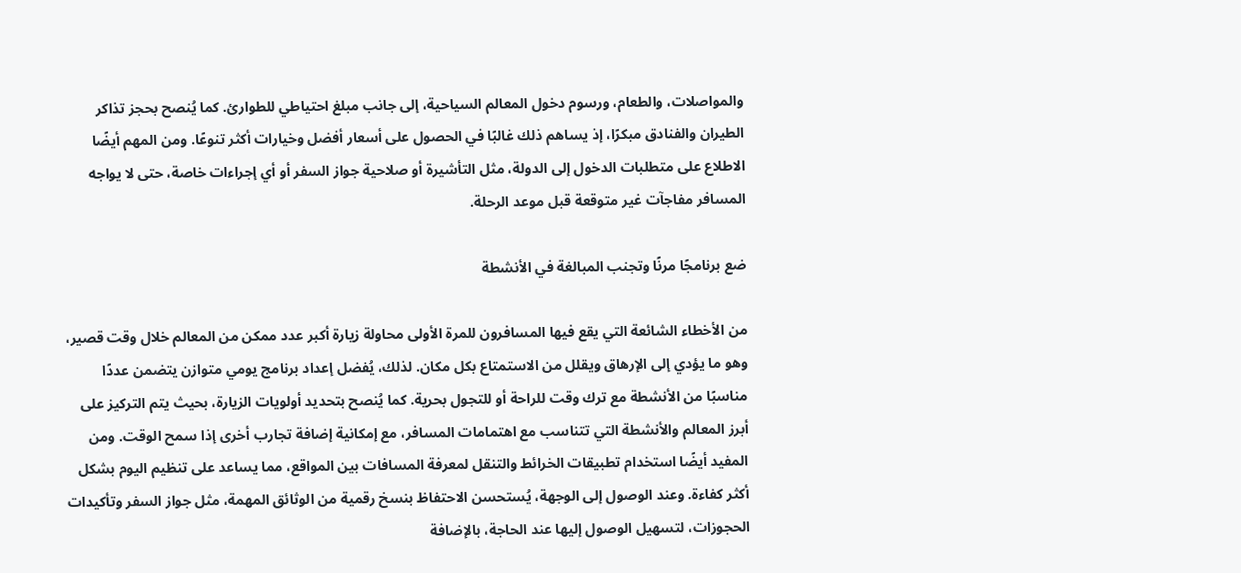والمواصلات، والطعام، ورسوم دخول المعالم السياحية، إلى جانب مبلغ احتياطي للطوارئ. كما يُنصح بحجز تذاكر الطيران والفنادق مبكرًا، إذ يساهم ذلك غالبًا في الحصول على أسعار أفضل وخيارات أكثر تنوعًا. ومن المهم أيضًا الاطلاع على متطلبات الدخول إلى الدولة، مثل التأشيرة أو صلاحية جواز السفر أو أي إجراءات خاصة، حتى لا يواجه المسافر مفاجآت غير متوقعة قبل موعد الرحلة.

ضع برنامجًا مرنًا وتجنب المبالغة في الأنشطة

من الأخطاء الشائعة التي يقع فيها المسافرون للمرة الأولى محاولة زيارة أكبر عدد ممكن من المعالم خلال وقت قصير، وهو ما يؤدي إلى الإرهاق ويقلل من الاستمتاع بكل مكان. لذلك، يُفضل إعداد برنامج يومي متوازن يتضمن عددًا مناسبًا من الأنشطة مع ترك وقت للراحة أو للتجول بحرية. كما يُنصح بتحديد أولويات الزيارة، بحيث يتم التركيز على أبرز المعالم والأنشطة التي تتناسب مع اهتمامات المسافر، مع إمكانية إضافة تجارب أخرى إذا سمح الوقت. ومن المفيد أيضًا استخدام تطبيقات الخرائط والتنقل لمعرفة المسافات بين المواقع، مما يساعد على تنظيم اليوم بشكل أكثر كفاءة. وعند الوصول إلى الوجهة، يُستحسن الاحتفاظ بنسخ رقمية من الوثائق المهمة، مثل جواز السفر وتأكيدات الحجوزات، لتسهيل الوصول إليها عند الحاجة، بالإضافة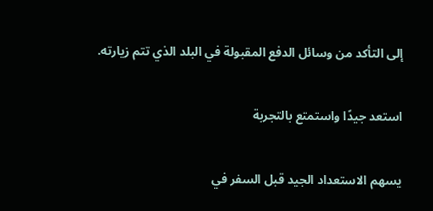إلى التأكد من وسائل الدفع المقبولة في البلد الذي تتم زيارته.

استعد جيدًا واستمتع بالتجربة

يسهم الاستعداد الجيد قبل السفر في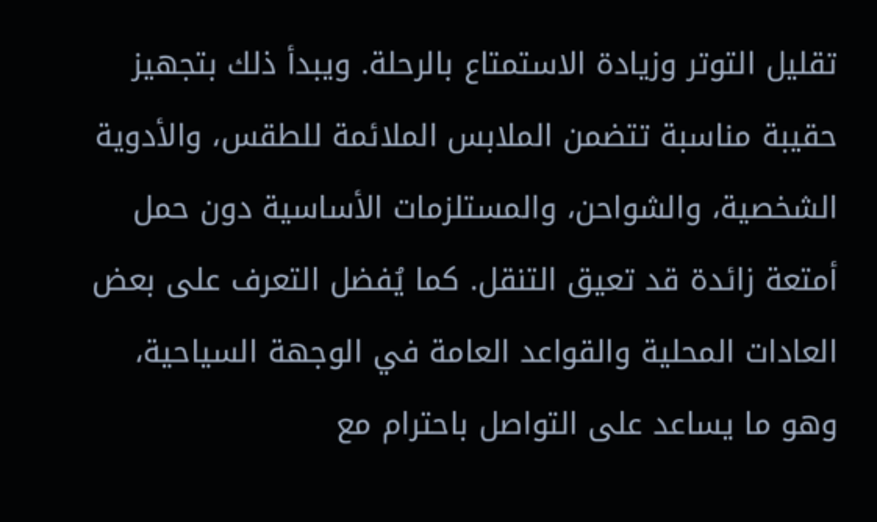تقليل التوتر وزيادة الاستمتاع بالرحلة. ويبدأ ذلك بتجهيز حقيبة مناسبة تتضمن الملابس الملائمة للطقس، والأدوية الشخصية، والشواحن، والمستلزمات الأساسية دون حمل أمتعة زائدة قد تعيق التنقل. كما يُفضل التعرف على بعض العادات المحلية والقواعد العامة في الوجهة السياحية، وهو ما يساعد على التواصل باحترام مع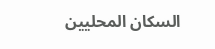السكان المحليين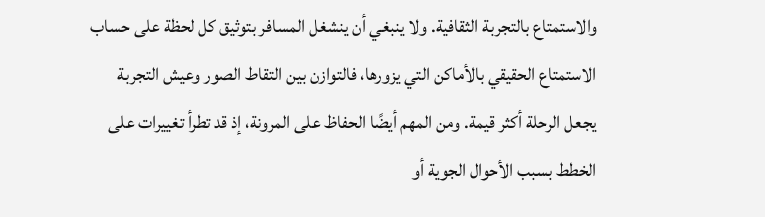والاستمتاع بالتجربة الثقافية. ولا ينبغي أن ينشغل المسافر بتوثيق كل لحظة على حساب الاستمتاع الحقيقي بالأماكن التي يزورها، فالتوازن بين التقاط الصور وعيش التجربة يجعل الرحلة أكثر قيمة. ومن المهم أيضًا الحفاظ على المرونة، إذ قد تطرأ تغييرات على الخطط بسبب الأحوال الجوية أو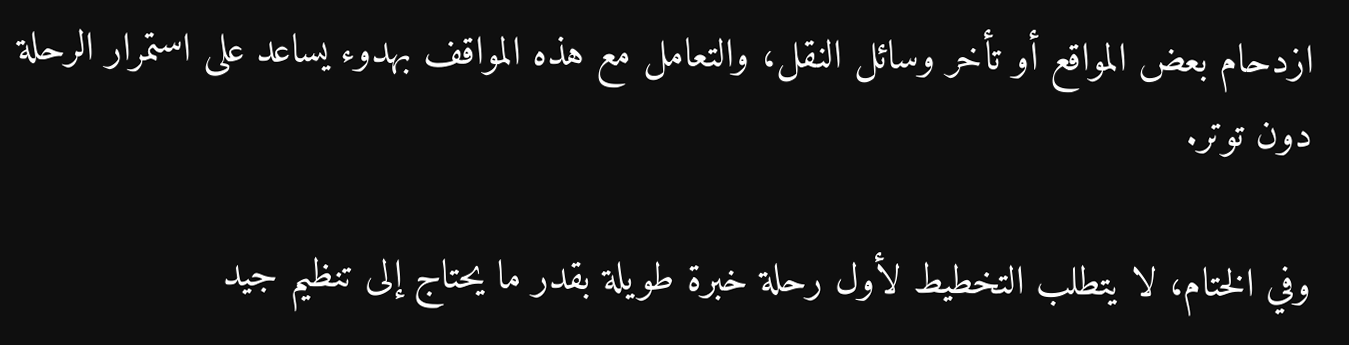ازدحام بعض المواقع أو تأخر وسائل النقل، والتعامل مع هذه المواقف بهدوء يساعد على استمرار الرحلة دون توتر.

وفي الختام، لا يتطلب التخطيط لأول رحلة خبرة طويلة بقدر ما يحتاج إلى تنظيم جيد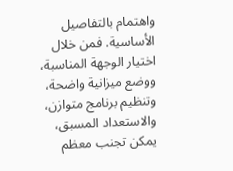واهتمام بالتفاصيل الأساسية. فمن خلال اختيار الوجهة المناسبة، ووضع ميزانية واضحة، وتنظيم برنامج متوازن، والاستعداد المسبق، يمكن تجنب معظم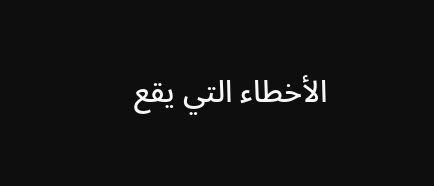الأخطاء التي يقع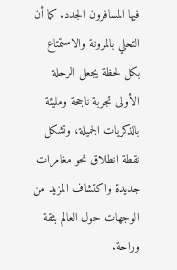فيها المسافرون الجدد. كما أن التحلي بالمرونة والاستمتاع بكل لحظة يجعل الرحلة الأولى تجربة ناجحة ومليئة بالذكريات الجميلة، وتشكل نقطة انطلاق نحو مغامرات جديدة واكتشاف المزيد من الوجهات حول العالم بثقة وراحة.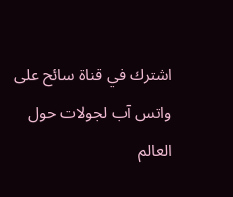اشترك في قناة سائح على واتس آب لجولات حول العالم